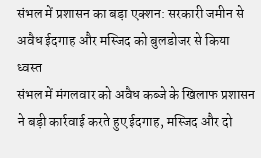संभल में प्रशासन का बड़ा एक्शन: सरकारी जमीन से अवैध ईदगाह और मस्जिद को बुलडोजर से किया ध्वस्त
संभल में मंगलवार को अवैध कब्जे के खिलाफ प्रशासन ने बड़ी कार्रवाई करते हुए ईदगाह, मस्जिद और दो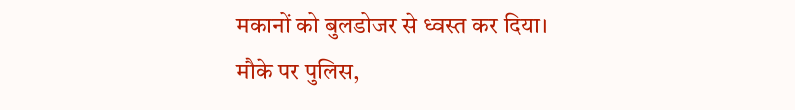मकानों को बुलडोजर से ध्वस्त कर दिया। मौके पर पुलिस,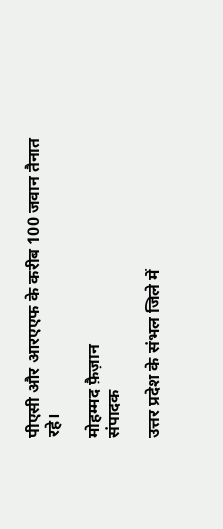पीएसी और आरएएफ के करीब 100 जवान तैनात रहे।

मोहम्मद फ़ैज़ान
संपादक

उत्तर प्रदेश के संभल जिले में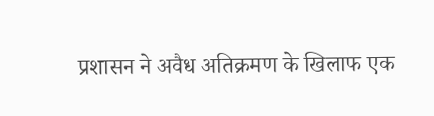प्रशासन ने अवैध अतिक्रमण के खिलाफ एक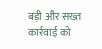बड़ी और सख्त कार्रवाई को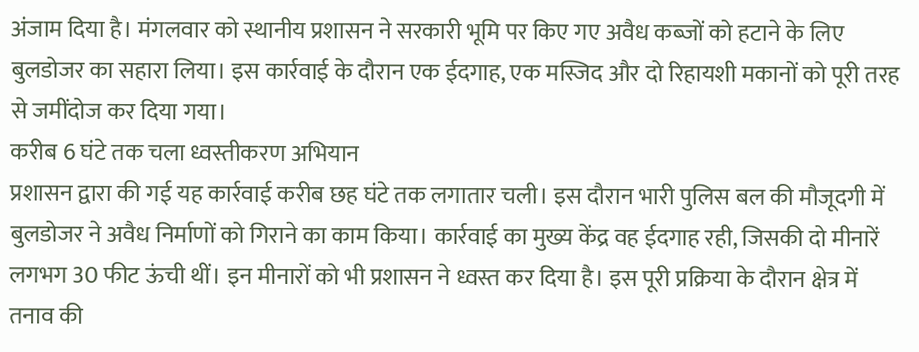अंजाम दिया है। मंगलवार को स्थानीय प्रशासन ने सरकारी भूमि पर किए गए अवैध कब्जों को हटाने के लिए बुलडोजर का सहारा लिया। इस कार्रवाई के दौरान एक ईदगाह, एक मस्जिद और दो रिहायशी मकानों को पूरी तरह से जमींदोज कर दिया गया।
करीब 6 घंटे तक चला ध्वस्तीकरण अभियान
प्रशासन द्वारा की गई यह कार्रवाई करीब छह घंटे तक लगातार चली। इस दौरान भारी पुलिस बल की मौजूदगी में बुलडोजर ने अवैध निर्माणों को गिराने का काम किया। कार्रवाई का मुख्य केंद्र वह ईदगाह रही, जिसकी दो मीनारें लगभग 30 फीट ऊंची थीं। इन मीनारों को भी प्रशासन ने ध्वस्त कर दिया है। इस पूरी प्रक्रिया के दौरान क्षेत्र में तनाव की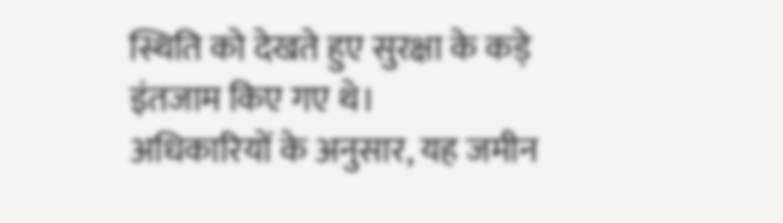स्थिति को देखते हुए सुरक्षा के कड़े इंतजाम किए गए थे।
अधिकारियों के अनुसार, यह जमीन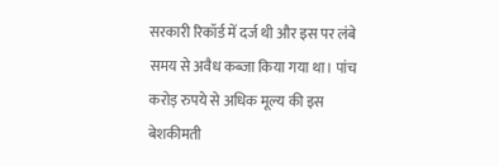सरकारी रिकॉर्ड में दर्ज थी और इस पर लंबे समय से अवैध कब्जा किया गया था। पांच करोड़ रुपये से अधिक मूल्य की इस बेशकीमती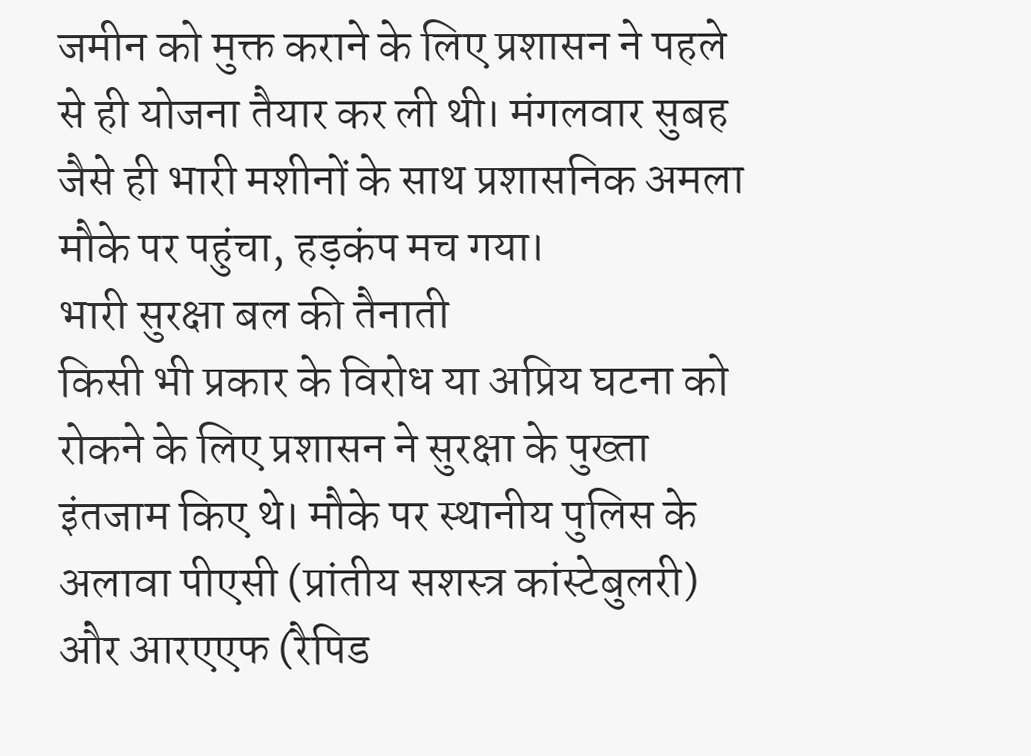जमीन को मुक्त कराने के लिए प्रशासन ने पहले से ही योजना तैयार कर ली थी। मंगलवार सुबह जैसे ही भारी मशीनों के साथ प्रशासनिक अमला मौके पर पहुंचा, हड़कंप मच गया।
भारी सुरक्षा बल की तैनाती
किसी भी प्रकार के विरोध या अप्रिय घटना को रोकने के लिए प्रशासन ने सुरक्षा के पुख्ता इंतजाम किए थे। मौके पर स्थानीय पुलिस के अलावा पीएसी (प्रांतीय सशस्त्र कांस्टेबुलरी) और आरएएफ (रैपिड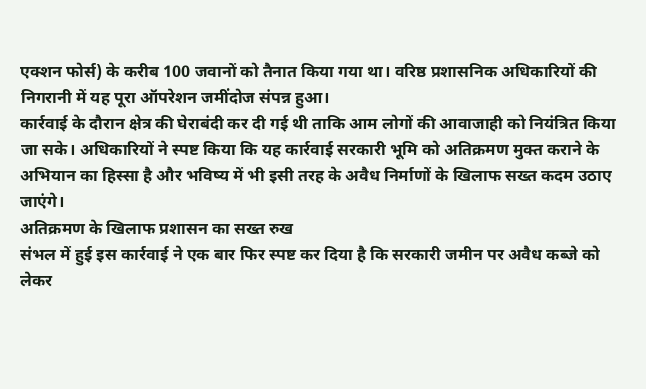एक्शन फोर्स) के करीब 100 जवानों को तैनात किया गया था। वरिष्ठ प्रशासनिक अधिकारियों की निगरानी में यह पूरा ऑपरेशन जमींदोज संपन्न हुआ।
कार्रवाई के दौरान क्षेत्र की घेराबंदी कर दी गई थी ताकि आम लोगों की आवाजाही को नियंत्रित किया जा सके। अधिकारियों ने स्पष्ट किया कि यह कार्रवाई सरकारी भूमि को अतिक्रमण मुक्त कराने के अभियान का हिस्सा है और भविष्य में भी इसी तरह के अवैध निर्माणों के खिलाफ सख्त कदम उठाए जाएंगे।
अतिक्रमण के खिलाफ प्रशासन का सख्त रुख
संभल में हुई इस कार्रवाई ने एक बार फिर स्पष्ट कर दिया है कि सरकारी जमीन पर अवैध कब्जे को लेकर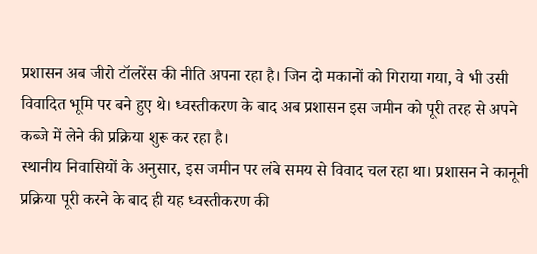प्रशासन अब जीरो टॉलरेंस की नीति अपना रहा है। जिन दो मकानों को गिराया गया, वे भी उसी विवादित भूमि पर बने हुए थे। ध्वस्तीकरण के बाद अब प्रशासन इस जमीन को पूरी तरह से अपने कब्जे में लेने की प्रक्रिया शुरू कर रहा है।
स्थानीय निवासियों के अनुसार, इस जमीन पर लंबे समय से विवाद चल रहा था। प्रशासन ने कानूनी प्रक्रिया पूरी करने के बाद ही यह ध्वस्तीकरण की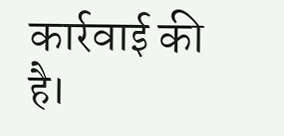कार्रवाई की है।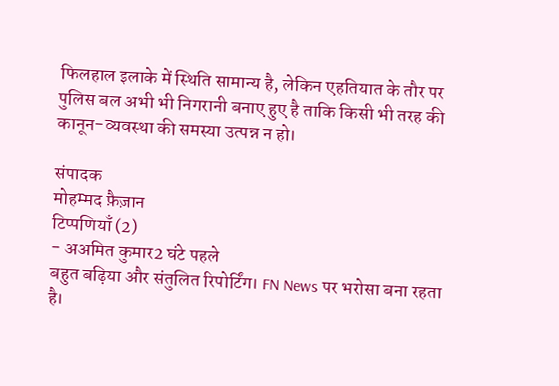फिलहाल इलाके में स्थिति सामान्य है, लेकिन एहतियात के तौर पर पुलिस बल अभी भी निगरानी बनाए हुए है ताकि किसी भी तरह की कानून-व्यवस्था की समस्या उत्पन्न न हो।

संपादक
मोहम्मद फ़ैज़ान
टिप्पणियाँ (2)
- अअमित कुमार2 घंटे पहले
बहुत बढ़िया और संतुलित रिपोर्टिंग। FN News पर भरोसा बना रहता है।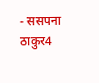- ससपना ठाकुर4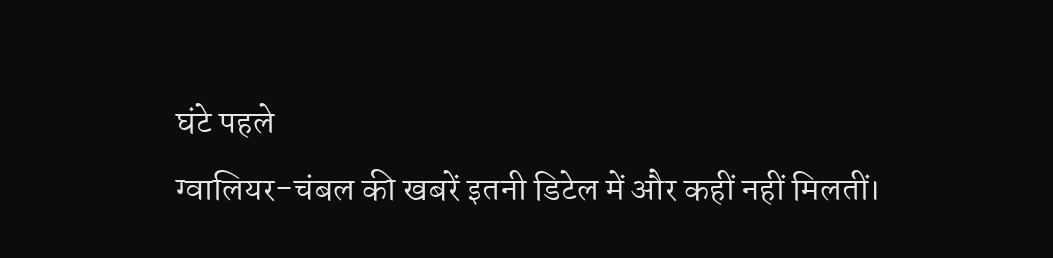घंटे पहले
ग्वालियर-चंबल की खबरें इतनी डिटेल में और कहीं नहीं मिलतीं।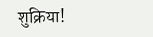शुक्रिया!